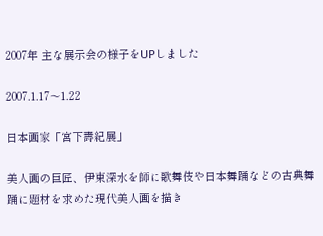2007年 主な展示会の様子をUPしました

2007.1.17〜1.22

日本画家「宮下壽紀展」

美人画の巨匠、伊東深水を師に歌舞伎や日本舞踊などの古典舞踊に題材を求めた現代美人画を描き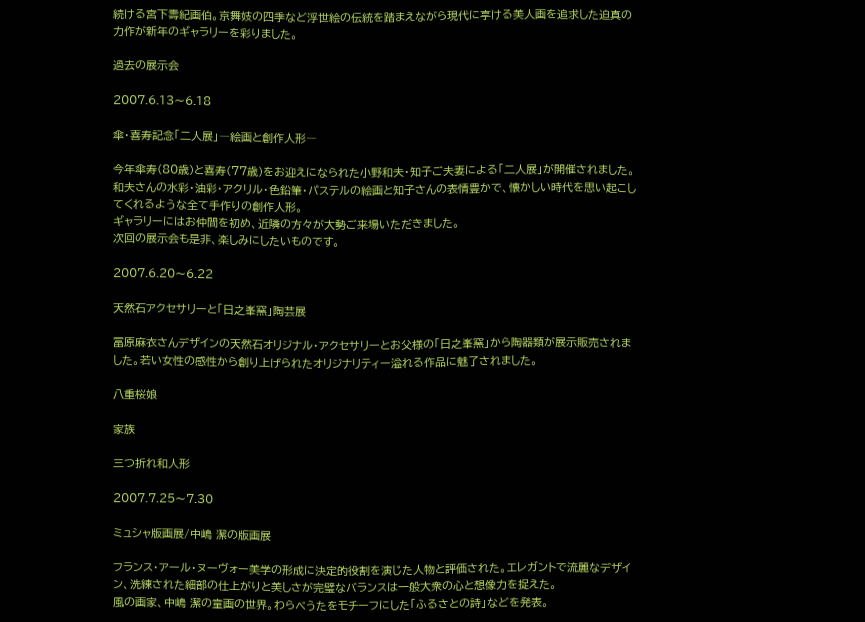続ける宮下壽紀画伯。京舞妓の四季など浮世絵の伝統を踏まえながら現代に享ける美人画を追求した迫真の力作が新年のギャラリーを彩りました。

過去の展示会

2007.6.13〜6.18

傘・喜寿記念「二人展」―絵画と創作人形―

今年傘寿(80歳)と喜寿(77歳)をお迎えになられた小野和夫・知子ご夫妻による「二人展」が開催されました。和夫さんの水彩・油彩・アクリル・色鉛筆・パステルの絵画と知子さんの表情豊かで、懐かしい時代を思い起こしてくれるような全て手作りの創作人形。
ギャラリーにはお仲間を初め、近隣の方々が大勢ご来場いただきました。
次回の展示会も是非、楽しみにしたいものです。

2007.6.20〜6.22

天然石アクセサリーと「日之峯窯」陶芸展

冨原麻衣さんデザインの天然石オリジナル・アクセサリーとお父様の「日之峯窯」から陶器類が展示販売されました。若い女性の感性から創り上げられたオリジナリティー溢れる作品に魅了されました。

八重桜娘

家族

三つ折れ和人形

2007.7.25〜7.30

ミュシャ版画展/中嶋 潔の版画展

フランス・アール・ヌーヴォー美学の形成に決定的役割を演じた人物と評価された。エレガントで流麗なデザイン、洗練された細部の仕上がりと美しさが完璧なバランスは一般大衆の心と想像力を捉えた。
風の画家、中嶋 潔の童画の世界。わらべうたをモチーフにした「ふるさとの詩」などを発表。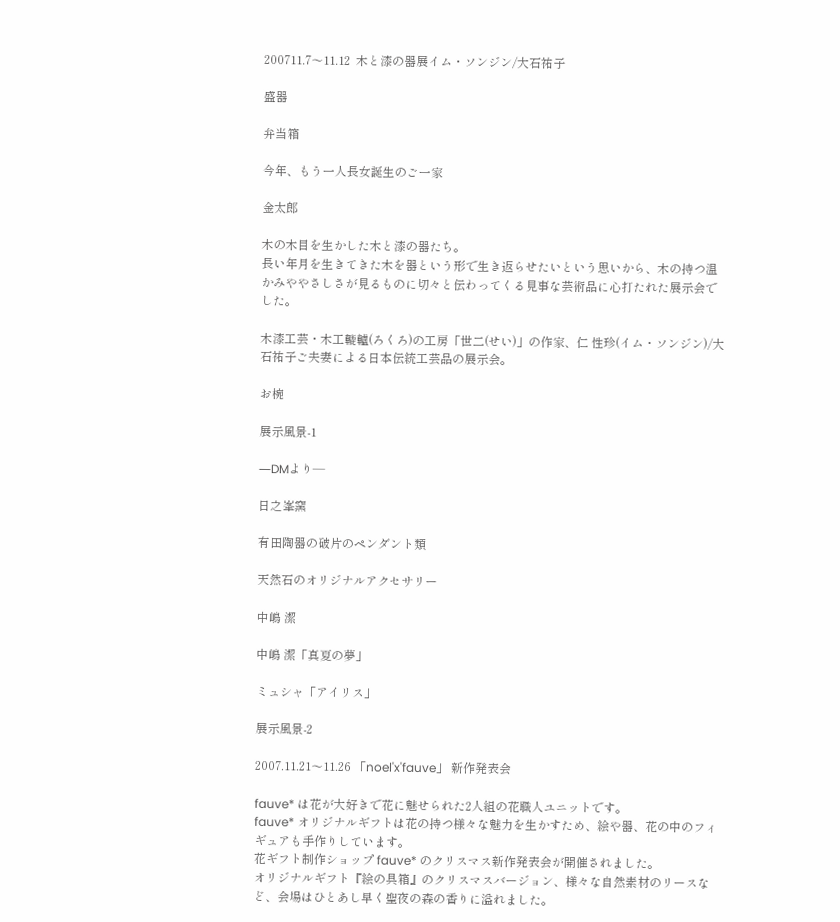200711.7〜11.12  木と漆の器展イム・ソンジン/大石祐子

盛器

弁当箱

今年、もう一人長女誕生のご一家

金太郎

木の木目を生かした木と漆の器たち。
長い年月を生きてきた木を器という形で生き返らせたいという思いから、木の持つ温かみややさしさが見るものに切々と伝わってくる見事な芸術品に心打たれた展示会でした。

木漆工芸・木工轆轤(ろくろ)の工房「世二(せい)」の作家、仁 性珍(イム・ソンジン)/大石祐子ご夫妻による日本伝統工芸品の展示会。

お椀

展示風景-1

―DMより―

日之峯窯

有田陶器の破片のペンダント類

天然石のオリジナルアクセサリー

中嶋 潔

中嶋 潔「真夏の夢」

ミュシャ「アイリス」

展示風景-2

2007.11.21〜11.26 「noel'x'fauve」 新作発表会

fauve* は花が大好きで花に魅せられた2人組の花職人ユニットです。
fauve* オリジナルギフトは花の持つ様々な魅力を生かすため、絵や器、花の中のフィギュアも手作りしています。
花ギフト制作ショップ fauve* のクリスマス新作発表会が開催されました。
オリジナルギフト『絵の具箱』のクリスマスバージョン、様々な自然素材のリースなど、会場はひとあし早く聖夜の森の香りに溢れました。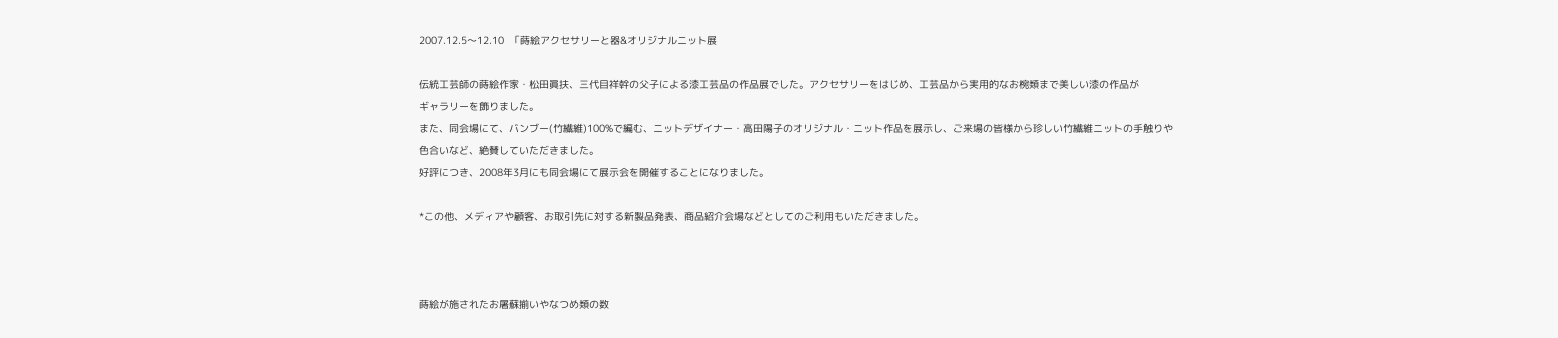2007.12.5〜12.10  「蒔絵アクセサリーと器&オリジナルニット展

伝統工芸師の蒔絵作家・松田眞扶、三代目祥幹の父子による漆工芸品の作品展でした。アクセサリーをはじめ、工芸品から実用的なお椀類まで美しい漆の作品が
ギャラリーを飾りました。
また、同会場にて、バンブー(竹繊維)100%で編む、ニットデザイナー・高田陽子のオリジナル・ニット作品を展示し、ご来場の皆様から珍しい竹繊維ニットの手触りや
色合いなど、絶賛していただきました。
好評につき、2008年3月にも同会場にて展示会を開催することになりました。

*この他、メディアや顧客、お取引先に対する新製品発表、商品紹介会場などとしてのご利用もいただきました。



蒔絵が施されたお屠蘇揃いやなつめ類の数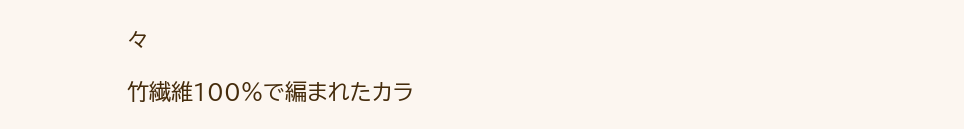々

竹繊維100%で編まれたカラ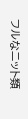フルなニット類